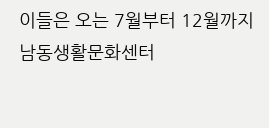이들은 오는 7월부터 12월까지 남동생활문화센터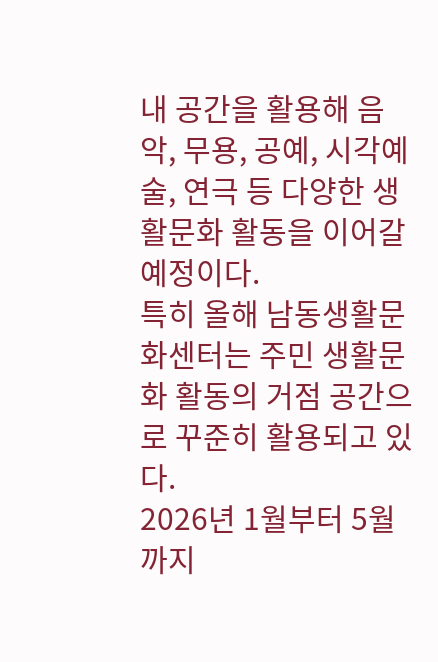내 공간을 활용해 음악, 무용, 공예, 시각예술, 연극 등 다양한 생활문화 활동을 이어갈 예정이다.
특히 올해 남동생활문화센터는 주민 생활문화 활동의 거점 공간으로 꾸준히 활용되고 있다.
2026년 1월부터 5월까지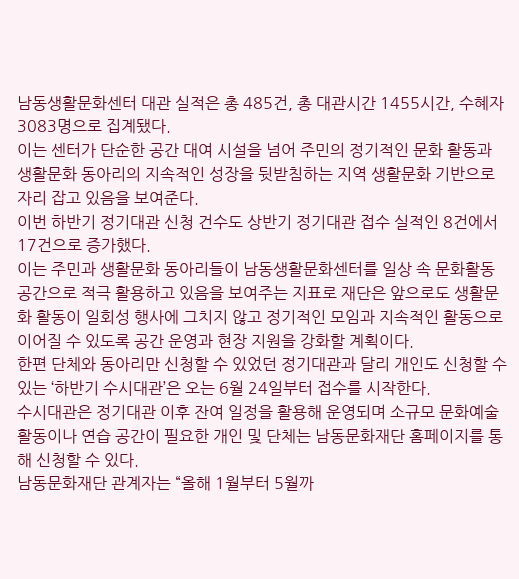남동생활문화센터 대관 실적은 총 485건, 총 대관시간 1455시간, 수혜자 3083명으로 집계됐다.
이는 센터가 단순한 공간 대여 시설을 넘어 주민의 정기적인 문화 활동과 생활문화 동아리의 지속적인 성장을 뒷받침하는 지역 생활문화 기반으로 자리 잡고 있음을 보여준다.
이번 하반기 정기대관 신청 건수도 상반기 정기대관 접수 실적인 8건에서 17건으로 증가했다.
이는 주민과 생활문화 동아리들이 남동생활문화센터를 일상 속 문화활동 공간으로 적극 활용하고 있음을 보여주는 지표로 재단은 앞으로도 생활문화 활동이 일회성 행사에 그치지 않고 정기적인 모임과 지속적인 활동으로 이어질 수 있도록 공간 운영과 현장 지원을 강화할 계획이다.
한편 단체와 동아리만 신청할 수 있었던 정기대관과 달리 개인도 신청할 수 있는 ‘하반기 수시대관’은 오는 6월 24일부터 접수를 시작한다.
수시대관은 정기대관 이후 잔여 일정을 활용해 운영되며 소규모 문화예술 활동이나 연습 공간이 필요한 개인 및 단체는 남동문화재단 홈페이지를 통해 신청할 수 있다.
남동문화재단 관계자는 “올해 1월부터 5월까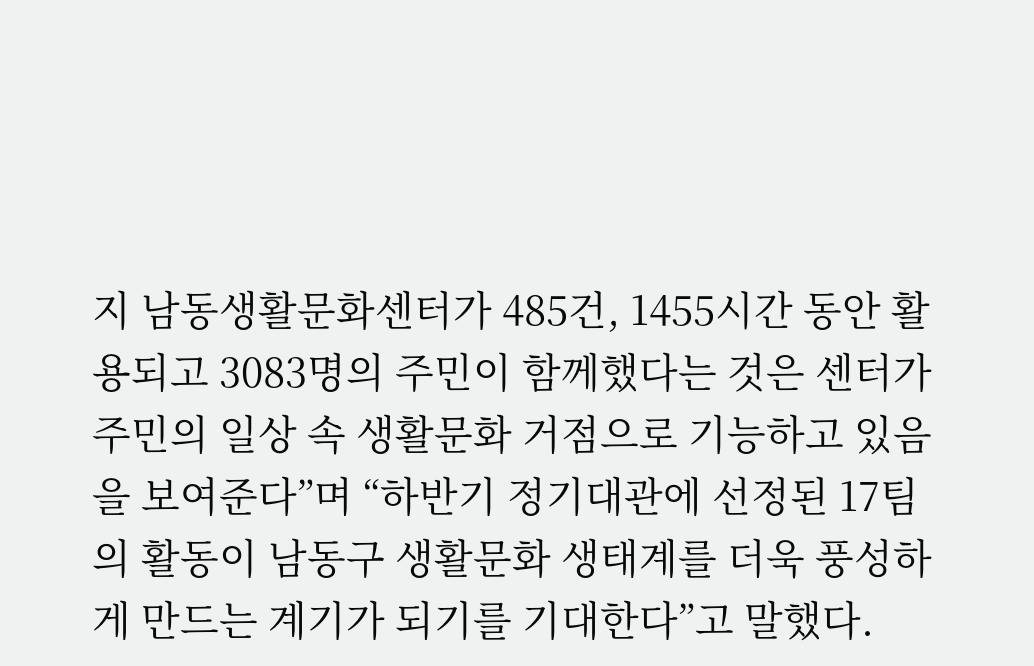지 남동생활문화센터가 485건, 1455시간 동안 활용되고 3083명의 주민이 함께했다는 것은 센터가 주민의 일상 속 생활문화 거점으로 기능하고 있음을 보여준다”며 “하반기 정기대관에 선정된 17팀의 활동이 남동구 생활문화 생태계를 더욱 풍성하게 만드는 계기가 되기를 기대한다”고 말했다.